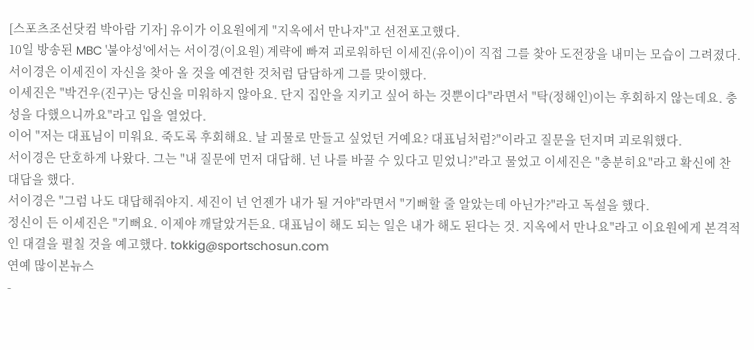[스포츠조선닷컴 박아람 기자] 유이가 이요원에게 "지옥에서 만나자"고 선전포고했다.
10일 방송된 MBC '불야성'에서는 서이경(이요원) 계략에 빠져 괴로워하던 이세진(유이)이 직접 그를 찾아 도전장을 내미는 모습이 그려졌다.
서이경은 이세진이 자신을 찾아 올 것을 예견한 것처럼 담담하게 그를 맞이했다.
이세진은 "박건우(진구)는 당신을 미워하지 않아요. 단지 집안을 지키고 싶어 하는 것뿐이다"라면서 "탁(정해인)이는 후회하지 않는데요. 충성을 다했으니까요"라고 입을 열었다.
이어 "저는 대표님이 미워요. 죽도록 후회해요. 날 괴물로 만들고 싶었던 거예요? 대표님처럼?"이라고 질문을 던지며 괴로워했다.
서이경은 단호하게 나왔다. 그는 "내 질문에 먼저 대답해. 넌 나를 바꿀 수 있다고 믿었니?"라고 물었고 이세진은 "충분히요"라고 확신에 찬 대답을 했다.
서이경은 "그럼 나도 대답해줘야지. 세진이 넌 언젠가 내가 될 거야"라면서 "기뻐할 줄 알았는데 아닌가?"라고 독설을 했다.
정신이 든 이세진은 "기뻐요. 이제야 깨달았거든요. 대표님이 해도 되는 일은 내가 해도 된다는 것. 지옥에서 만나요"라고 이요원에게 본격적인 대결을 펼칠 것을 예고했다. tokkig@sportschosun.com
연예 많이본뉴스
-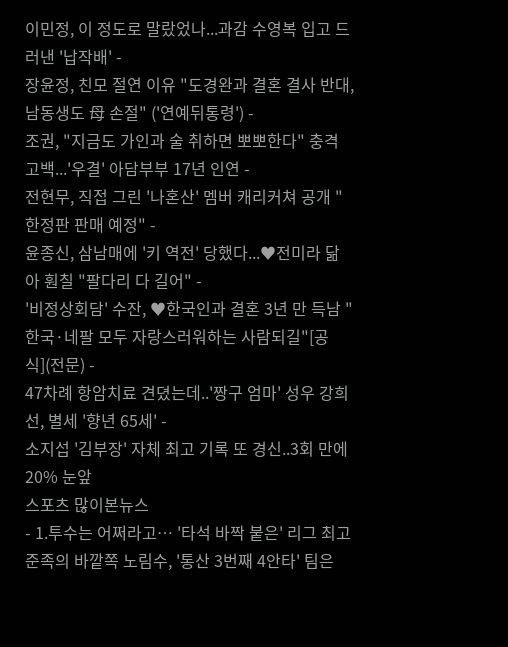이민정, 이 정도로 말랐었나...과감 수영복 입고 드러낸 '납작배' -
장윤정, 친모 절연 이유 "도경완과 결혼 결사 반대, 남동생도 母 손절" ('연예뒤통령') -
조권, "지금도 가인과 술 취하면 뽀뽀한다" 충격 고백...'우결' 아담부부 17년 인연 -
전현무, 직접 그린 '나혼산' 멤버 캐리커쳐 공개 "한정판 판매 예정" -
윤종신, 삼남매에 '키 역전' 당했다...♥전미라 닮아 훤칠 "팔다리 다 길어" -
'비정상회담' 수잔, ♥한국인과 결혼 3년 만 득남 "한국·네팔 모두 자랑스러워하는 사람되길"[공식](전문) -
47차례 항암치료 견뎠는데..'짱구 엄마' 성우 강희선, 별세 '향년 65세' -
소지섭 '김부장' 자체 최고 기록 또 경신..3회 만에 20% 눈앞
스포츠 많이본뉴스
- 1.투수는 어쩌라고… '타석 바짝 붙은' 리그 최고준족의 바깥쪽 노림수, '통산 3번째 4안타' 팀은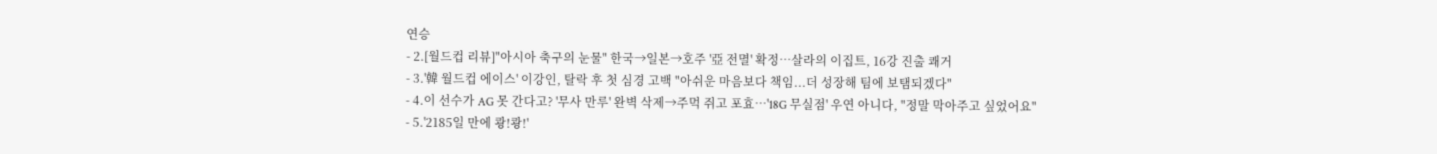연승
- 2.[월드컵 리뷰]"아시아 축구의 눈물" 한국→일본→호주 '亞 전멸' 확정…살라의 이집트, 16강 진출 쾌거
- 3.'韓 월드컵 에이스' 이강인, 탈락 후 첫 심경 고백 "아쉬운 마음보다 책임...더 성장해 팀에 보탬되겠다"
- 4.이 선수가 AG 못 간다고? '무사 만루' 완벽 삭제→주먹 쥐고 포효…'18G 무실점' 우연 아니다, "정말 막아주고 싶었어요"
- 5.'2185일 만에 쾅!쾅!'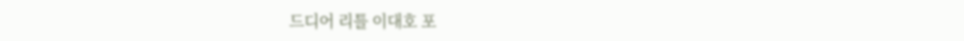드디어 리틀 이대호 포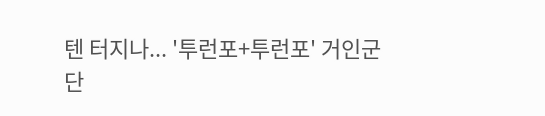텐 터지나... '투런포+투런포' 거인군단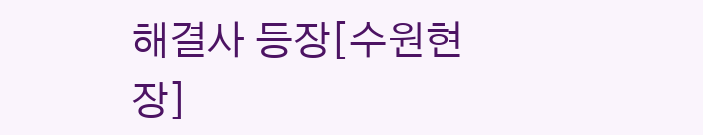해결사 등장[수원현장]